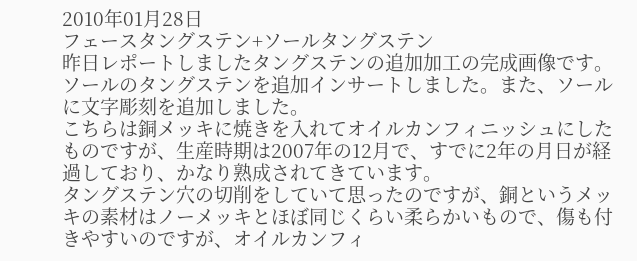2010年01月28日
フェースタングステン+ソールタングステン
昨日レポートしましたタングステンの追加加工の完成画像です。
ソールのタングステンを追加インサートしました。また、ソールに文字彫刻を追加しました。
こちらは銅メッキに焼きを入れてオイルカンフィニッシュにしたものですが、生産時期は2007年の12月で、すでに2年の月日が経過しており、かなり熟成されてきています。
タングステン穴の切削をしていて思ったのですが、銅というメッキの素材はノーメッキとほぼ同じくらい柔らかいもので、傷も付きやすいのですが、オイルカンフィ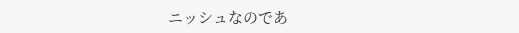ニッシュなのであ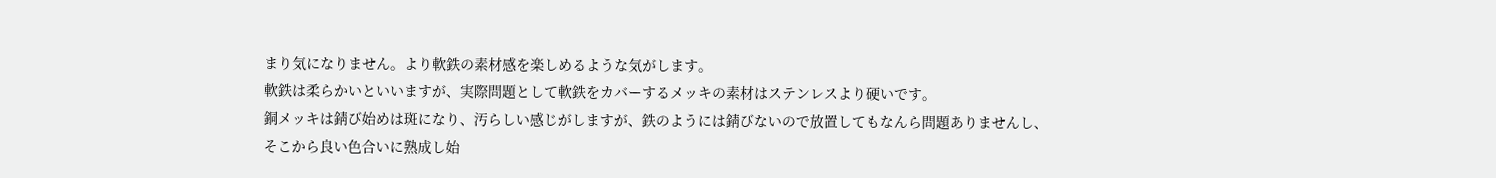まり気になりません。より軟鉄の素材感を楽しめるような気がします。
軟鉄は柔らかいといいますが、実際問題として軟鉄をカバーするメッキの素材はステンレスより硬いです。
銅メッキは錆び始めは斑になり、汚らしい感じがしますが、鉄のようには錆びないので放置してもなんら問題ありませんし、そこから良い色合いに熟成し始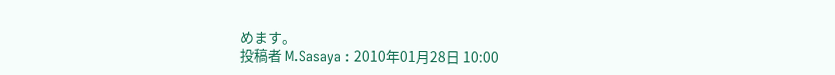めます。
投稿者 M.Sasaya : 2010年01月28日 10:00